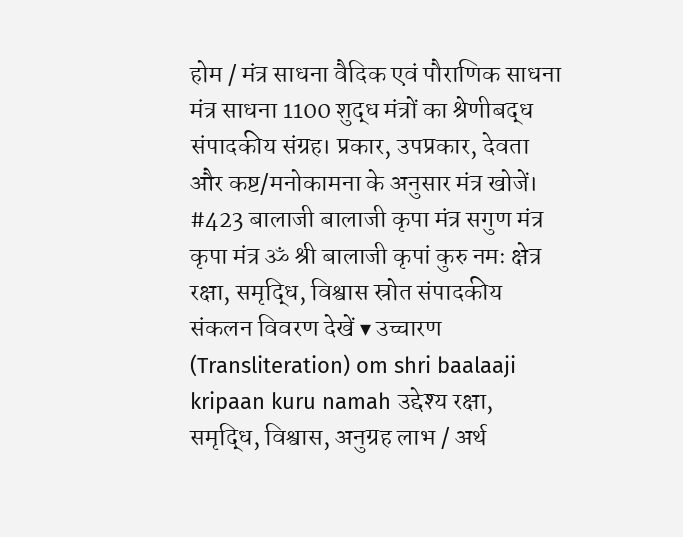होम / मंत्र साधना वैदिक एवं पौराणिक साधना मंत्र साधना 1100 शुद्ध मंत्रों का श्रेणीबद्ध संपादकीय संग्रह। प्रकार, उपप्रकार, देवता और कष्ट/मनोकामना के अनुसार मंत्र खोजें।
#423 बालाजी बालाजी कृपा मंत्र सगुण मंत्र कृपा मंत्र ॐ श्री बालाजी कृपां कुरु नमः क्षेत्र रक्षा, समृद्धि, विश्वास स्रोत संपादकीय संकलन विवरण देखें ▾ उच्चारण (Transliteration) om shri baalaaji kripaan kuru namah उद्देश्य रक्षा, समृद्धि, विश्वास, अनुग्रह लाभ / अर्थ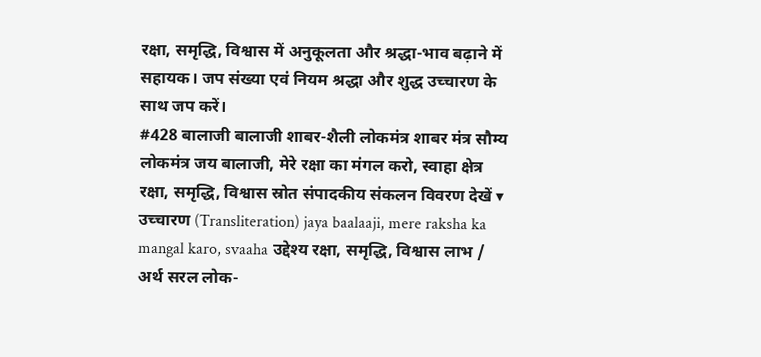रक्षा, समृद्धि, विश्वास में अनुकूलता और श्रद्धा-भाव बढ़ाने में सहायक। जप संख्या एवं नियम श्रद्धा और शुद्ध उच्चारण के साथ जप करें।
#428 बालाजी बालाजी शाबर-शैली लोकमंत्र शाबर मंत्र सौम्य लोकमंत्र जय बालाजी, मेरे रक्षा का मंगल करो, स्वाहा क्षेत्र रक्षा, समृद्धि, विश्वास स्रोत संपादकीय संकलन विवरण देखें ▾ उच्चारण (Transliteration) jaya baalaaji, mere raksha ka mangal karo, svaaha उद्देश्य रक्षा, समृद्धि, विश्वास लाभ / अर्थ सरल लोक-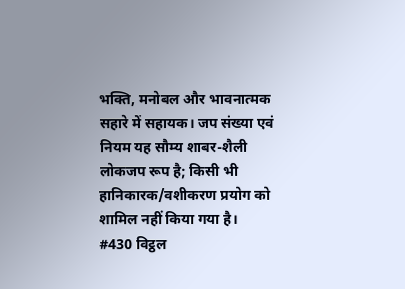भक्ति, मनोबल और भावनात्मक सहारे में सहायक। जप संख्या एवं नियम यह सौम्य शाबर-शैली लोकजप रूप है; किसी भी हानिकारक/वशीकरण प्रयोग को शामिल नहीं किया गया है।
#430 विट्ठल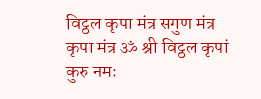विट्ठल कृपा मंत्र सगुण मंत्र कृपा मंत्र ॐ श्री विट्ठल कृपां कुरु नमः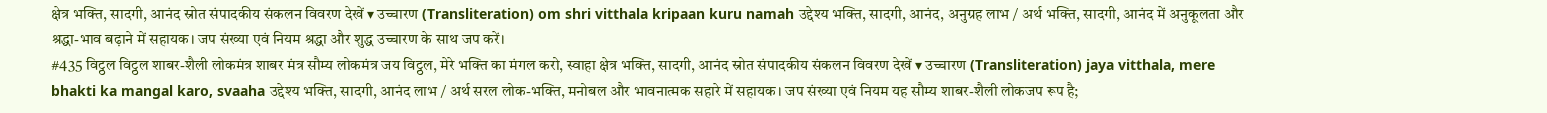क्षेत्र भक्ति, सादगी, आनंद स्रोत संपादकीय संकलन विवरण देखें ▾ उच्चारण (Transliteration) om shri vitthala kripaan kuru namah उद्देश्य भक्ति, सादगी, आनंद, अनुग्रह लाभ / अर्थ भक्ति, सादगी, आनंद में अनुकूलता और श्रद्धा-भाव बढ़ाने में सहायक। जप संख्या एवं नियम श्रद्धा और शुद्ध उच्चारण के साथ जप करें।
#435 विट्ठल विट्ठल शाबर-शैली लोकमंत्र शाबर मंत्र सौम्य लोकमंत्र जय विट्ठल, मेरे भक्ति का मंगल करो, स्वाहा क्षेत्र भक्ति, सादगी, आनंद स्रोत संपादकीय संकलन विवरण देखें ▾ उच्चारण (Transliteration) jaya vitthala, mere bhakti ka mangal karo, svaaha उद्देश्य भक्ति, सादगी, आनंद लाभ / अर्थ सरल लोक-भक्ति, मनोबल और भावनात्मक सहारे में सहायक। जप संख्या एवं नियम यह सौम्य शाबर-शैली लोकजप रूप है;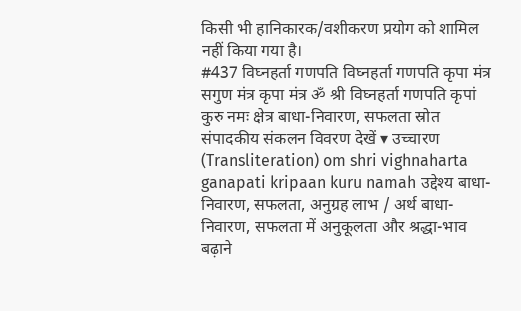किसी भी हानिकारक/वशीकरण प्रयोग को शामिल नहीं किया गया है।
#437 विघ्नहर्ता गणपति विघ्नहर्ता गणपति कृपा मंत्र सगुण मंत्र कृपा मंत्र ॐ श्री विघ्नहर्ता गणपति कृपां कुरु नमः क्षेत्र बाधा-निवारण, सफलता स्रोत संपादकीय संकलन विवरण देखें ▾ उच्चारण (Transliteration) om shri vighnaharta ganapati kripaan kuru namah उद्देश्य बाधा-निवारण, सफलता, अनुग्रह लाभ / अर्थ बाधा-निवारण, सफलता में अनुकूलता और श्रद्धा-भाव बढ़ाने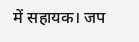में सहायक। जप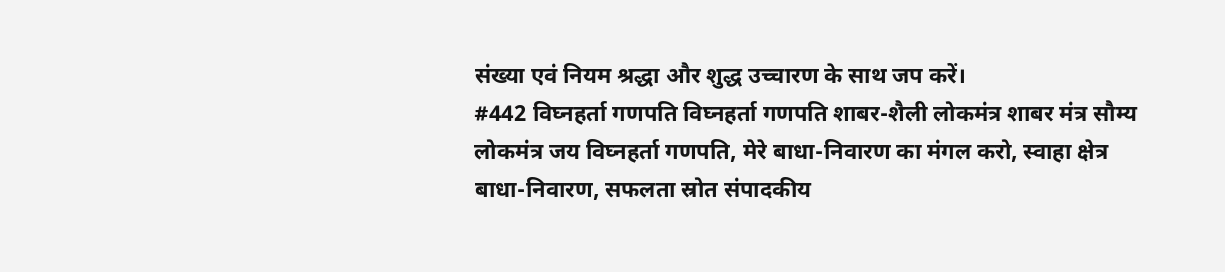संख्या एवं नियम श्रद्धा और शुद्ध उच्चारण के साथ जप करें।
#442 विघ्नहर्ता गणपति विघ्नहर्ता गणपति शाबर-शैली लोकमंत्र शाबर मंत्र सौम्य लोकमंत्र जय विघ्नहर्ता गणपति, मेरे बाधा-निवारण का मंगल करो, स्वाहा क्षेत्र बाधा-निवारण, सफलता स्रोत संपादकीय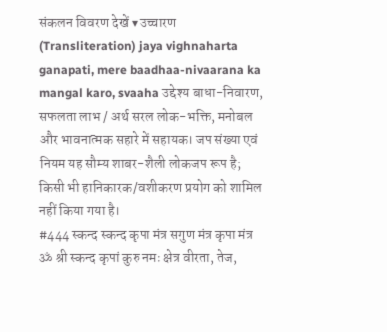संकलन विवरण देखें ▾ उच्चारण (Transliteration) jaya vighnaharta ganapati, mere baadhaa-nivaarana ka mangal karo, svaaha उद्देश्य बाधा-निवारण, सफलता लाभ / अर्थ सरल लोक-भक्ति, मनोबल और भावनात्मक सहारे में सहायक। जप संख्या एवं नियम यह सौम्य शाबर-शैली लोकजप रूप है; किसी भी हानिकारक/वशीकरण प्रयोग को शामिल नहीं किया गया है।
#444 स्कन्द स्कन्द कृपा मंत्र सगुण मंत्र कृपा मंत्र ॐ श्री स्कन्द कृपां कुरु नमः क्षेत्र वीरता, तेज,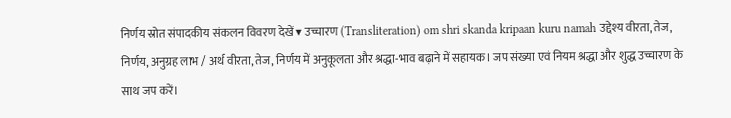निर्णय स्रोत संपादकीय संकलन विवरण देखें ▾ उच्चारण (Transliteration) om shri skanda kripaan kuru namah उद्देश्य वीरता, तेज, निर्णय, अनुग्रह लाभ / अर्थ वीरता, तेज, निर्णय में अनुकूलता और श्रद्धा-भाव बढ़ाने में सहायक। जप संख्या एवं नियम श्रद्धा और शुद्ध उच्चारण के साथ जप करें।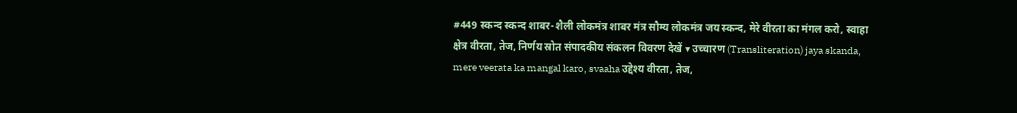#449 स्कन्द स्कन्द शाबर-शैली लोकमंत्र शाबर मंत्र सौम्य लोकमंत्र जय स्कन्द, मेरे वीरता का मंगल करो, स्वाहा क्षेत्र वीरता, तेज, निर्णय स्रोत संपादकीय संकलन विवरण देखें ▾ उच्चारण (Transliteration) jaya skanda, mere veerata ka mangal karo, svaaha उद्देश्य वीरता, तेज,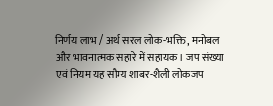निर्णय लाभ / अर्थ सरल लोक-भक्ति, मनोबल और भावनात्मक सहारे में सहायक। जप संख्या एवं नियम यह सौम्य शाबर-शैली लोकजप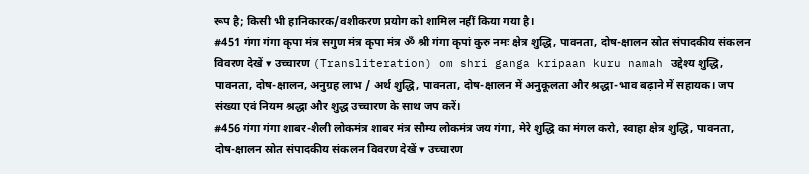रूप है; किसी भी हानिकारक/वशीकरण प्रयोग को शामिल नहीं किया गया है।
#451 गंगा गंगा कृपा मंत्र सगुण मंत्र कृपा मंत्र ॐ श्री गंगा कृपां कुरु नमः क्षेत्र शुद्धि, पावनता, दोष-क्षालन स्रोत संपादकीय संकलन विवरण देखें ▾ उच्चारण (Transliteration) om shri ganga kripaan kuru namah उद्देश्य शुद्धि, पावनता, दोष-क्षालन, अनुग्रह लाभ / अर्थ शुद्धि, पावनता, दोष-क्षालन में अनुकूलता और श्रद्धा-भाव बढ़ाने में सहायक। जप संख्या एवं नियम श्रद्धा और शुद्ध उच्चारण के साथ जप करें।
#456 गंगा गंगा शाबर-शैली लोकमंत्र शाबर मंत्र सौम्य लोकमंत्र जय गंगा, मेरे शुद्धि का मंगल करो, स्वाहा क्षेत्र शुद्धि, पावनता, दोष-क्षालन स्रोत संपादकीय संकलन विवरण देखें ▾ उच्चारण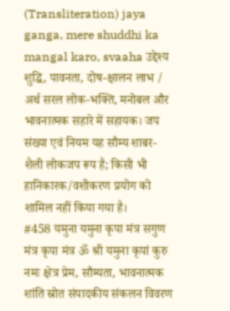(Transliteration) jaya ganga, mere shuddhi ka mangal karo, svaaha उद्देश्य शुद्धि, पावनता, दोष-क्षालन लाभ / अर्थ सरल लोक-भक्ति, मनोबल और भावनात्मक सहारे में सहायक। जप संख्या एवं नियम यह सौम्य शाबर-शैली लोकजप रूप है; किसी भी हानिकारक/वशीकरण प्रयोग को शामिल नहीं किया गया है।
#458 यमुना यमुना कृपा मंत्र सगुण मंत्र कृपा मंत्र ॐ श्री यमुना कृपां कुरु नमः क्षेत्र प्रेम, सौम्यता, भावनात्मक शांति स्रोत संपादकीय संकलन विवरण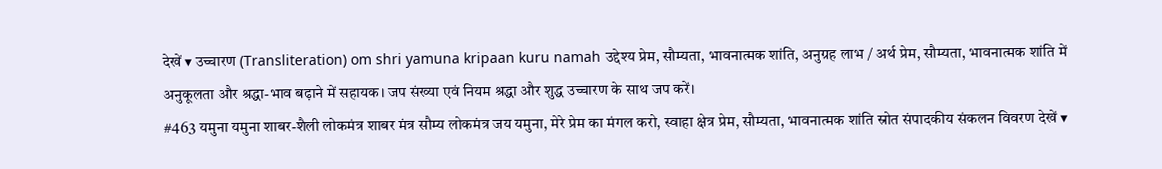देखें ▾ उच्चारण (Transliteration) om shri yamuna kripaan kuru namah उद्देश्य प्रेम, सौम्यता, भावनात्मक शांति, अनुग्रह लाभ / अर्थ प्रेम, सौम्यता, भावनात्मक शांति में अनुकूलता और श्रद्धा-भाव बढ़ाने में सहायक। जप संख्या एवं नियम श्रद्धा और शुद्ध उच्चारण के साथ जप करें।
#463 यमुना यमुना शाबर-शैली लोकमंत्र शाबर मंत्र सौम्य लोकमंत्र जय यमुना, मेरे प्रेम का मंगल करो, स्वाहा क्षेत्र प्रेम, सौम्यता, भावनात्मक शांति स्रोत संपादकीय संकलन विवरण देखें ▾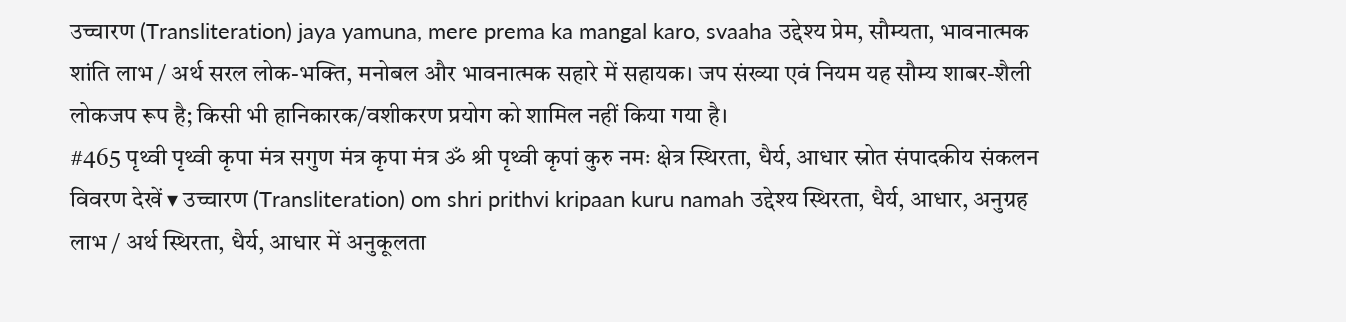उच्चारण (Transliteration) jaya yamuna, mere prema ka mangal karo, svaaha उद्देश्य प्रेम, सौम्यता, भावनात्मक शांति लाभ / अर्थ सरल लोक-भक्ति, मनोबल और भावनात्मक सहारे में सहायक। जप संख्या एवं नियम यह सौम्य शाबर-शैली लोकजप रूप है; किसी भी हानिकारक/वशीकरण प्रयोग को शामिल नहीं किया गया है।
#465 पृथ्वी पृथ्वी कृपा मंत्र सगुण मंत्र कृपा मंत्र ॐ श्री पृथ्वी कृपां कुरु नमः क्षेत्र स्थिरता, धैर्य, आधार स्रोत संपादकीय संकलन विवरण देखें ▾ उच्चारण (Transliteration) om shri prithvi kripaan kuru namah उद्देश्य स्थिरता, धैर्य, आधार, अनुग्रह लाभ / अर्थ स्थिरता, धैर्य, आधार में अनुकूलता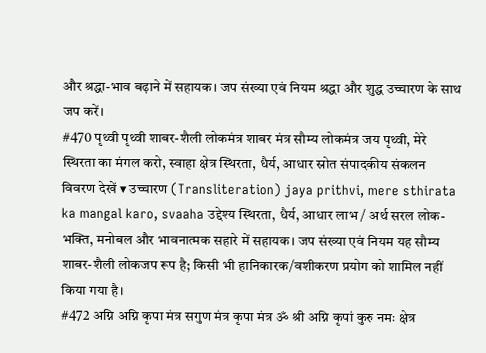और श्रद्धा-भाव बढ़ाने में सहायक। जप संख्या एवं नियम श्रद्धा और शुद्ध उच्चारण के साथ जप करें।
#470 पृथ्वी पृथ्वी शाबर-शैली लोकमंत्र शाबर मंत्र सौम्य लोकमंत्र जय पृथ्वी, मेरे स्थिरता का मंगल करो, स्वाहा क्षेत्र स्थिरता, धैर्य, आधार स्रोत संपादकीय संकलन विवरण देखें ▾ उच्चारण (Transliteration) jaya prithvi, mere sthirata ka mangal karo, svaaha उद्देश्य स्थिरता, धैर्य, आधार लाभ / अर्थ सरल लोक-भक्ति, मनोबल और भावनात्मक सहारे में सहायक। जप संख्या एवं नियम यह सौम्य शाबर-शैली लोकजप रूप है; किसी भी हानिकारक/वशीकरण प्रयोग को शामिल नहीं किया गया है।
#472 अग्नि अग्नि कृपा मंत्र सगुण मंत्र कृपा मंत्र ॐ श्री अग्नि कृपां कुरु नमः क्षेत्र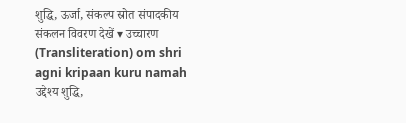शुद्धि, ऊर्जा, संकल्प स्रोत संपादकीय संकलन विवरण देखें ▾ उच्चारण (Transliteration) om shri agni kripaan kuru namah उद्देश्य शुद्धि,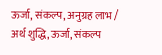ऊर्जा, संकल्प, अनुग्रह लाभ / अर्थ शुद्धि, ऊर्जा, संकल्प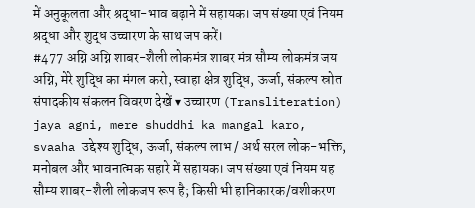में अनुकूलता और श्रद्धा-भाव बढ़ाने में सहायक। जप संख्या एवं नियम श्रद्धा और शुद्ध उच्चारण के साथ जप करें।
#477 अग्नि अग्नि शाबर-शैली लोकमंत्र शाबर मंत्र सौम्य लोकमंत्र जय अग्नि, मेरे शुद्धि का मंगल करो, स्वाहा क्षेत्र शुद्धि, ऊर्जा, संकल्प स्रोत संपादकीय संकलन विवरण देखें ▾ उच्चारण (Transliteration) jaya agni, mere shuddhi ka mangal karo, svaaha उद्देश्य शुद्धि, ऊर्जा, संकल्प लाभ / अर्थ सरल लोक-भक्ति, मनोबल और भावनात्मक सहारे में सहायक। जप संख्या एवं नियम यह सौम्य शाबर-शैली लोकजप रूप है; किसी भी हानिकारक/वशीकरण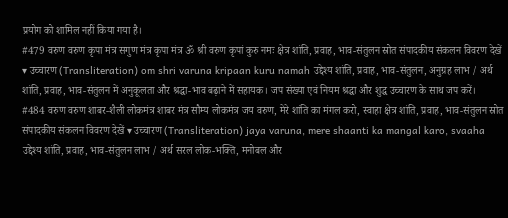प्रयोग को शामिल नहीं किया गया है।
#479 वरुण वरुण कृपा मंत्र सगुण मंत्र कृपा मंत्र ॐ श्री वरुण कृपां कुरु नमः क्षेत्र शांति, प्रवाह, भाव-संतुलन स्रोत संपादकीय संकलन विवरण देखें ▾ उच्चारण (Transliteration) om shri varuna kripaan kuru namah उद्देश्य शांति, प्रवाह, भाव-संतुलन, अनुग्रह लाभ / अर्थ शांति, प्रवाह, भाव-संतुलन में अनुकूलता और श्रद्धा-भाव बढ़ाने में सहायक। जप संख्या एवं नियम श्रद्धा और शुद्ध उच्चारण के साथ जप करें।
#484 वरुण वरुण शाबर-शैली लोकमंत्र शाबर मंत्र सौम्य लोकमंत्र जय वरुण, मेरे शांति का मंगल करो, स्वाहा क्षेत्र शांति, प्रवाह, भाव-संतुलन स्रोत संपादकीय संकलन विवरण देखें ▾ उच्चारण (Transliteration) jaya varuna, mere shaanti ka mangal karo, svaaha उद्देश्य शांति, प्रवाह, भाव-संतुलन लाभ / अर्थ सरल लोक-भक्ति, मनोबल और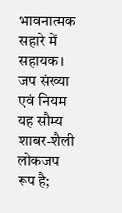भावनात्मक सहारे में सहायक। जप संख्या एवं नियम यह सौम्य शाबर-शैली लोकजप रूप है;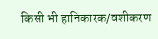किसी भी हानिकारक/वशीकरण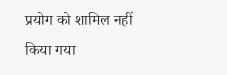प्रयोग को शामिल नहीं किया गया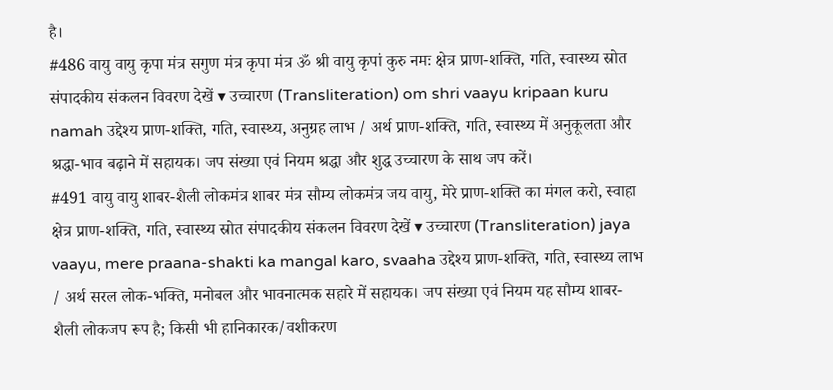है।
#486 वायु वायु कृपा मंत्र सगुण मंत्र कृपा मंत्र ॐ श्री वायु कृपां कुरु नमः क्षेत्र प्राण-शक्ति, गति, स्वास्थ्य स्रोत संपादकीय संकलन विवरण देखें ▾ उच्चारण (Transliteration) om shri vaayu kripaan kuru namah उद्देश्य प्राण-शक्ति, गति, स्वास्थ्य, अनुग्रह लाभ / अर्थ प्राण-शक्ति, गति, स्वास्थ्य में अनुकूलता और श्रद्धा-भाव बढ़ाने में सहायक। जप संख्या एवं नियम श्रद्धा और शुद्ध उच्चारण के साथ जप करें।
#491 वायु वायु शाबर-शैली लोकमंत्र शाबर मंत्र सौम्य लोकमंत्र जय वायु, मेरे प्राण-शक्ति का मंगल करो, स्वाहा क्षेत्र प्राण-शक्ति, गति, स्वास्थ्य स्रोत संपादकीय संकलन विवरण देखें ▾ उच्चारण (Transliteration) jaya vaayu, mere praana-shakti ka mangal karo, svaaha उद्देश्य प्राण-शक्ति, गति, स्वास्थ्य लाभ / अर्थ सरल लोक-भक्ति, मनोबल और भावनात्मक सहारे में सहायक। जप संख्या एवं नियम यह सौम्य शाबर-शैली लोकजप रूप है; किसी भी हानिकारक/वशीकरण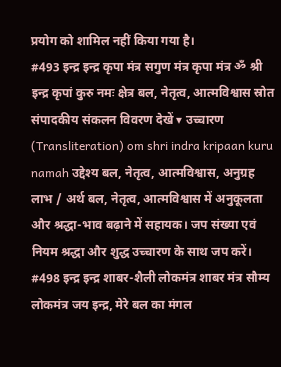प्रयोग को शामिल नहीं किया गया है।
#493 इन्द्र इन्द्र कृपा मंत्र सगुण मंत्र कृपा मंत्र ॐ श्री इन्द्र कृपां कुरु नमः क्षेत्र बल, नेतृत्व, आत्मविश्वास स्रोत संपादकीय संकलन विवरण देखें ▾ उच्चारण (Transliteration) om shri indra kripaan kuru namah उद्देश्य बल, नेतृत्व, आत्मविश्वास, अनुग्रह लाभ / अर्थ बल, नेतृत्व, आत्मविश्वास में अनुकूलता और श्रद्धा-भाव बढ़ाने में सहायक। जप संख्या एवं नियम श्रद्धा और शुद्ध उच्चारण के साथ जप करें।
#498 इन्द्र इन्द्र शाबर-शैली लोकमंत्र शाबर मंत्र सौम्य लोकमंत्र जय इन्द्र, मेरे बल का मंगल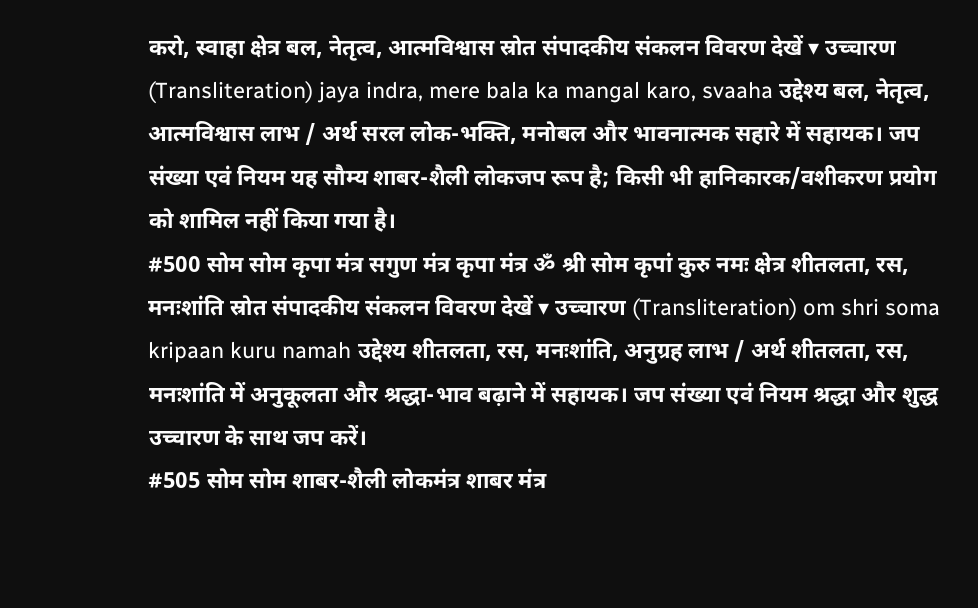करो, स्वाहा क्षेत्र बल, नेतृत्व, आत्मविश्वास स्रोत संपादकीय संकलन विवरण देखें ▾ उच्चारण (Transliteration) jaya indra, mere bala ka mangal karo, svaaha उद्देश्य बल, नेतृत्व, आत्मविश्वास लाभ / अर्थ सरल लोक-भक्ति, मनोबल और भावनात्मक सहारे में सहायक। जप संख्या एवं नियम यह सौम्य शाबर-शैली लोकजप रूप है; किसी भी हानिकारक/वशीकरण प्रयोग को शामिल नहीं किया गया है।
#500 सोम सोम कृपा मंत्र सगुण मंत्र कृपा मंत्र ॐ श्री सोम कृपां कुरु नमः क्षेत्र शीतलता, रस, मनःशांति स्रोत संपादकीय संकलन विवरण देखें ▾ उच्चारण (Transliteration) om shri soma kripaan kuru namah उद्देश्य शीतलता, रस, मनःशांति, अनुग्रह लाभ / अर्थ शीतलता, रस, मनःशांति में अनुकूलता और श्रद्धा-भाव बढ़ाने में सहायक। जप संख्या एवं नियम श्रद्धा और शुद्ध उच्चारण के साथ जप करें।
#505 सोम सोम शाबर-शैली लोकमंत्र शाबर मंत्र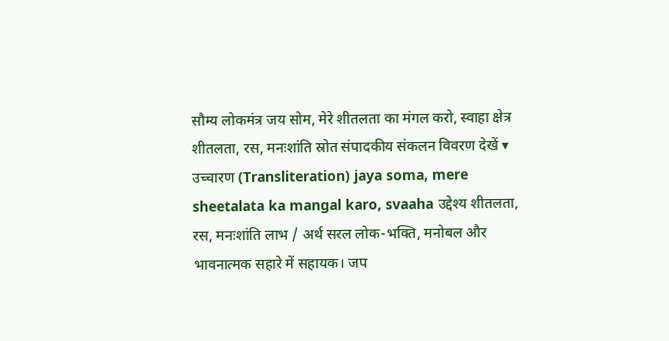सौम्य लोकमंत्र जय सोम, मेरे शीतलता का मंगल करो, स्वाहा क्षेत्र शीतलता, रस, मनःशांति स्रोत संपादकीय संकलन विवरण देखें ▾ उच्चारण (Transliteration) jaya soma, mere sheetalata ka mangal karo, svaaha उद्देश्य शीतलता, रस, मनःशांति लाभ / अर्थ सरल लोक-भक्ति, मनोबल और भावनात्मक सहारे में सहायक। जप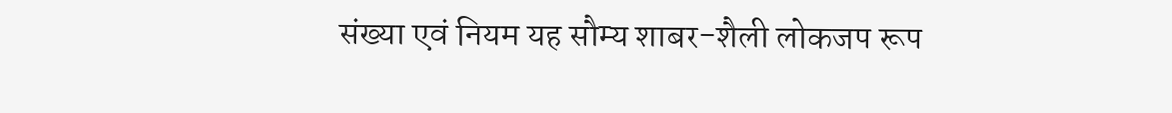संख्या एवं नियम यह सौम्य शाबर-शैली लोकजप रूप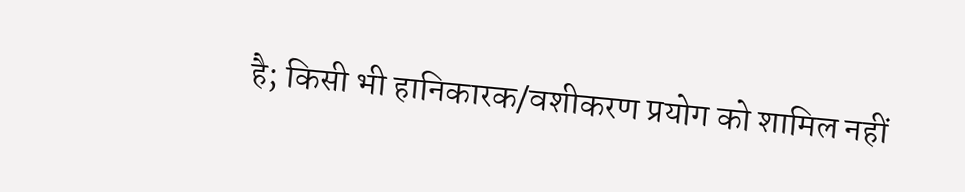है; किसी भी हानिकारक/वशीकरण प्रयोग को शामिल नहीं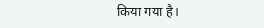किया गया है।